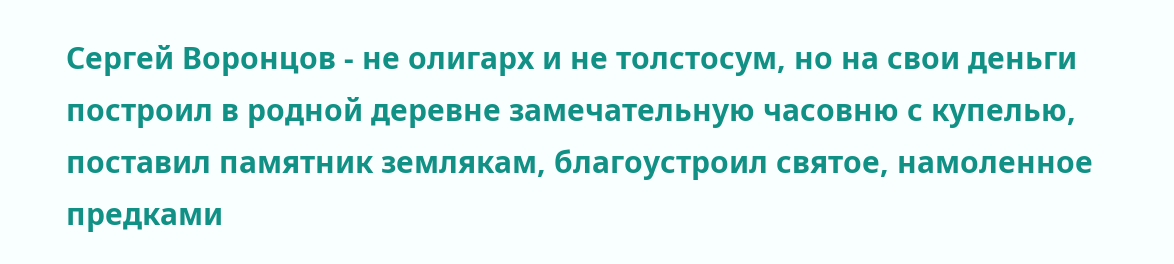Сергей Воронцов - не олигарх и не толстосум, но на свои деньги построил в родной деревне замечательную часовню с купелью, поставил памятник землякам, благоустроил святое, намоленное предками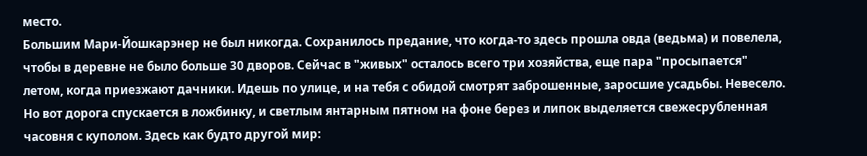место.
Большим Мари-Йошкарэнер не был никогда. Сохранилось предание, что когда-то здесь прошла овда (ведьма) и повелела, чтобы в деревне не было больше 30 дворов. Сейчас в "живых" осталось всего три хозяйства, еще пара "просыпается" летом, когда приезжают дачники. Идешь по улице, и на тебя с обидой смотрят заброшенные, заросшие усадьбы. Невесело. Но вот дорога спускается в ложбинку, и светлым янтарным пятном на фоне берез и липок выделяется свежесрубленная часовня с куполом. Здесь как будто другой мир: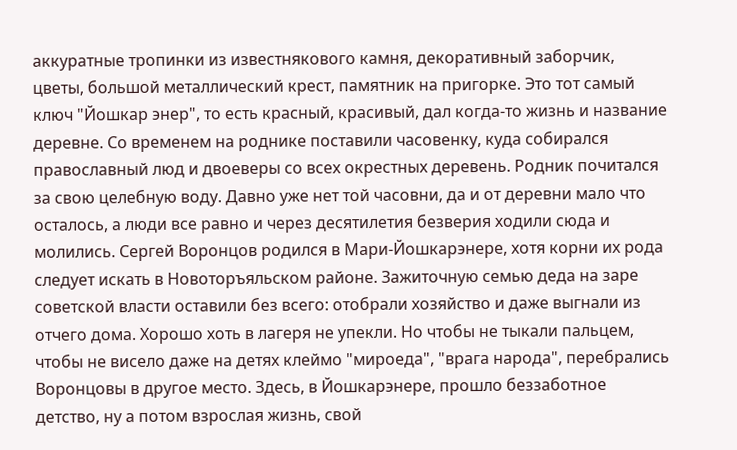аккуратные тропинки из известнякового камня, декоративный заборчик, цветы, большой металлический крест, памятник на пригорке. Это тот самый ключ "Йошкар энер", то есть красный, красивый, дал когда-то жизнь и название деревне. Со временем на роднике поставили часовенку, куда собирался православный люд и двоеверы со всех окрестных деревень. Родник почитался за свою целебную воду. Давно уже нет той часовни, да и от деревни мало что осталось, а люди все равно и через десятилетия безверия ходили сюда и молились. Сергей Воронцов родился в Мари-Йошкарэнере, хотя корни их рода следует искать в Новоторъяльском районе. Зажиточную семью деда на заре советской власти оставили без всего: отобрали хозяйство и даже выгнали из отчего дома. Хорошо хоть в лагеря не упекли. Но чтобы не тыкали пальцем, чтобы не висело даже на детях клеймо "мироеда", "врага народа", перебрались Воронцовы в другое место. Здесь, в Йошкарэнере, прошло беззаботное детство, ну а потом взрослая жизнь, свой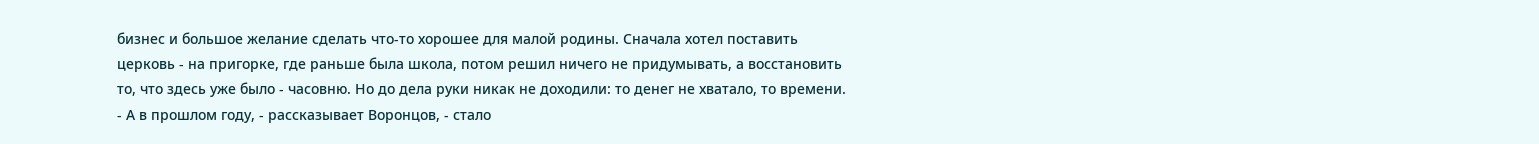бизнес и большое желание сделать что-то хорошее для малой родины. Сначала хотел поставить церковь - на пригорке, где раньше была школа, потом решил ничего не придумывать, а восстановить то, что здесь уже было - часовню. Но до дела руки никак не доходили: то денег не хватало, то времени. - А в прошлом году, - рассказывает Воронцов, - стало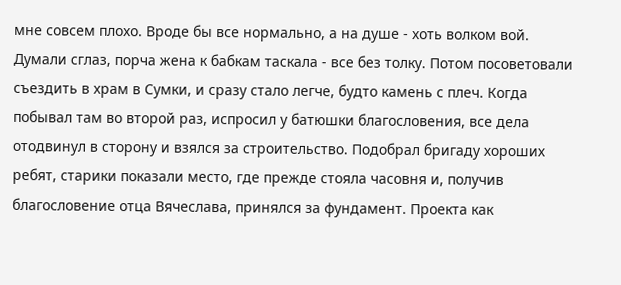мне совсем плохо. Вроде бы все нормально, а на душе - хоть волком вой. Думали сглаз, порча жена к бабкам таскала - все без толку. Потом посоветовали съездить в храм в Сумки, и сразу стало легче, будто камень с плеч. Когда побывал там во второй раз, испросил у батюшки благословения, все дела отодвинул в сторону и взялся за строительство. Подобрал бригаду хороших ребят, старики показали место, где прежде стояла часовня и, получив благословение отца Вячеслава, принялся за фундамент. Проекта как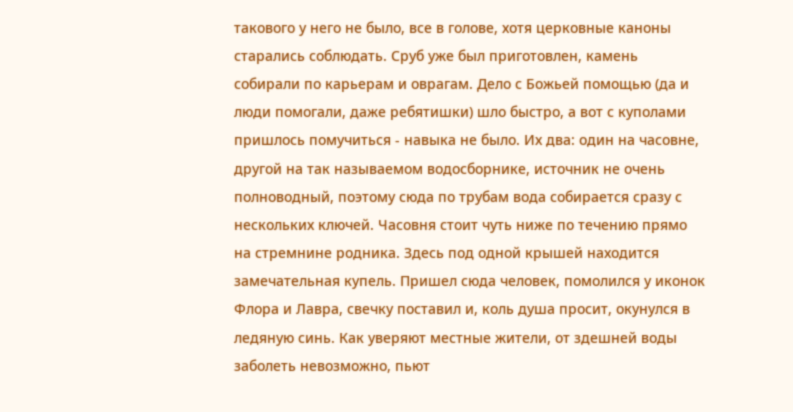такового у него не было, все в голове, хотя церковные каноны старались соблюдать. Сруб уже был приготовлен, камень собирали по карьерам и оврагам. Дело с Божьей помощью (да и люди помогали, даже ребятишки) шло быстро, а вот с куполами пришлось помучиться - навыка не было. Их два: один на часовне, другой на так называемом водосборнике, источник не очень полноводный, поэтому сюда по трубам вода собирается сразу с нескольких ключей. Часовня стоит чуть ниже по течению прямо на стремнине родника. Здесь под одной крышей находится замечательная купель. Пришел сюда человек, помолился у иконок Флора и Лавра, свечку поставил и, коль душа просит, окунулся в ледяную синь. Как уверяют местные жители, от здешней воды заболеть невозможно, пьют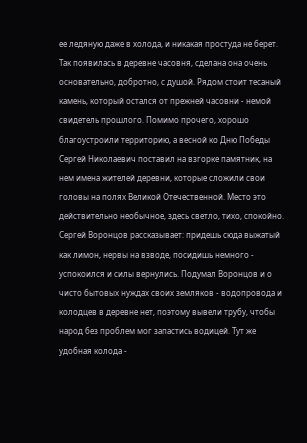ее ледяную даже в холода, и никакая простуда не берет. Так появилась в деревне часовня, сделана она очень основательно, добротно, с душой. Рядом стоит тесаный камень, который остался от прежней часовни - немой свидетель прошлого. Помимо прочего, хорошо благоустроили территорию, а весной ко Дню Победы Сергей Николаевич поставил на взгорке памятник, на нем имена жителей деревни, которые сложили свои головы на полях Великой Отечественной. Место это действительно необычное, здесь светло, тихо, спокойно. Сергей Воронцов рассказывает: придешь сюда выжатый как лимон, нервы на взводе, посидишь немного - успокоился и силы вернулись. Подумал Воронцов и о чисто бытовых нуждах своих земляков - водопровода и колодцев в деревне нет, поэтому вывели трубу, чтобы народ без проблем мог запастись водицей. Тут же удобная колода -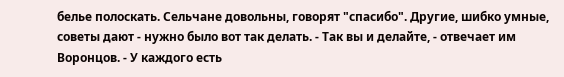белье полоскать. Сельчане довольны, говорят "спасибо". Другие, шибко умные, советы дают - нужно было вот так делать. - Так вы и делайте, - отвечает им Воронцов. - У каждого есть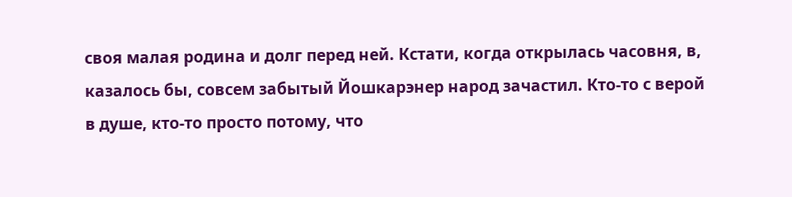своя малая родина и долг перед ней. Кстати, когда открылась часовня, в, казалось бы, совсем забытый Йошкарэнер народ зачастил. Кто-то с верой в душе, кто-то просто потому, что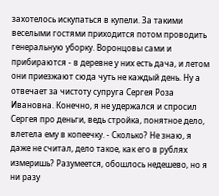захотелось искупаться в купели. За такими веселыми гостями приходится потом проводить генеральную уборку. Воронцовы сами и прибираются - в деревне у них есть дача, и летом они приезжают сюда чуть не каждый день. Ну а отвечает за чистоту супруга Сергея Роза Ивановна. Конечно, я не удержался и спросил Сергея про деньги, ведь стройка, понятное дело, влетела ему в копеечку. - Сколько? Не знаю, я даже не считал, дело такое, как его в рублях измеришь? Разумеется, обошлось недешево, но я ни разу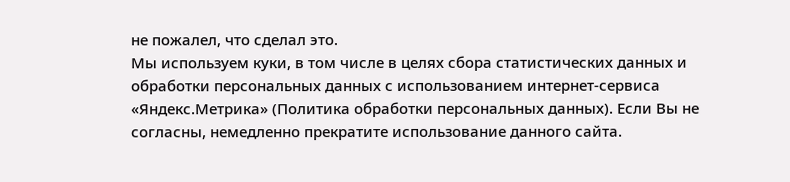не пожалел, что сделал это.
Мы используем куки, в том числе в целях сбора статистических данных и обработки персональных данных с использованием интернет-сервиса «Яндекс.Метрика» (Политика обработки персональных данных). Если Вы не согласны, немедленно прекратите использование данного сайта.